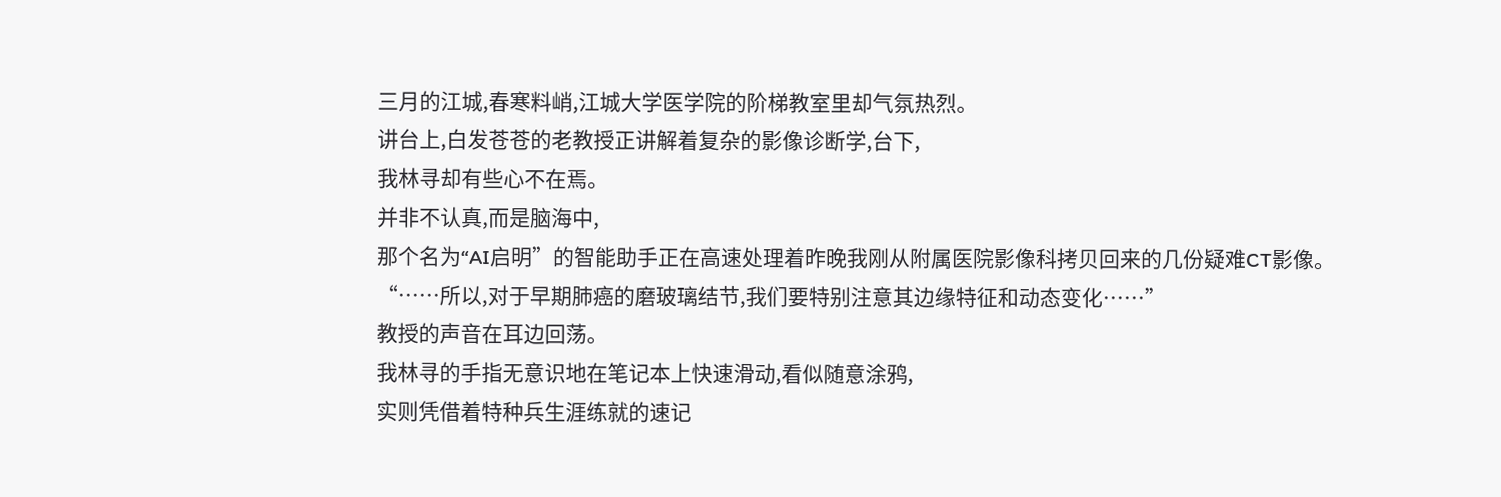三月的江城,春寒料峭,江城大学医学院的阶梯教室里却气氛热烈。
讲台上,白发苍苍的老教授正讲解着复杂的影像诊断学,台下,
我林寻却有些心不在焉。
并非不认真,而是脑海中,
那个名为“AI启明”的智能助手正在高速处理着昨晚我刚从附属医院影像科拷贝回来的几份疑难CT影像。
“……所以,对于早期肺癌的磨玻璃结节,我们要特别注意其边缘特征和动态变化……”
教授的声音在耳边回荡。
我林寻的手指无意识地在笔记本上快速滑动,看似随意涂鸦,
实则凭借着特种兵生涯练就的速记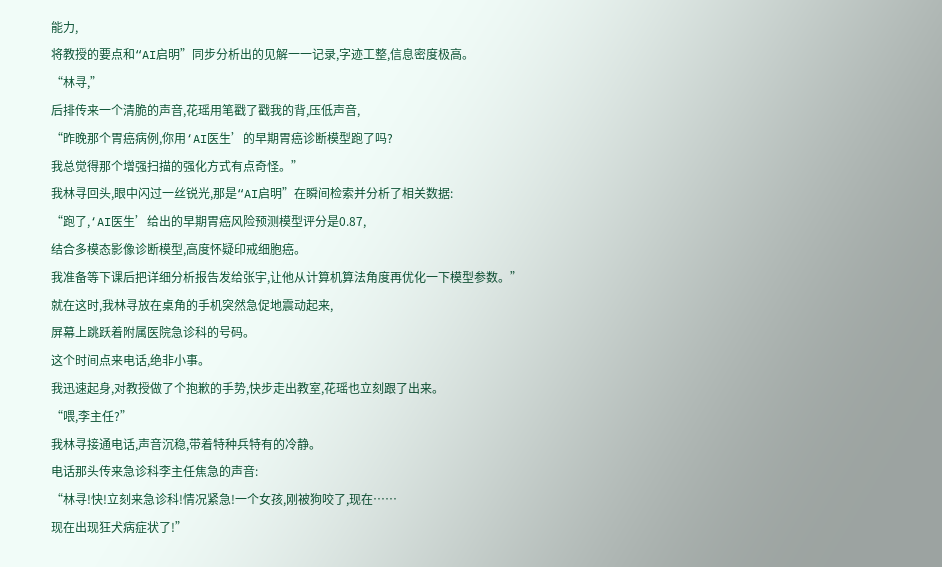能力,
将教授的要点和“AI启明”同步分析出的见解一一记录,字迹工整,信息密度极高。
“林寻,”
后排传来一个清脆的声音,花瑶用笔戳了戳我的背,压低声音,
“昨晚那个胃癌病例,你用‘AI医生’的早期胃癌诊断模型跑了吗?
我总觉得那个增强扫描的强化方式有点奇怪。”
我林寻回头,眼中闪过一丝锐光,那是“AI启明”在瞬间检索并分析了相关数据:
“跑了,‘AI医生’给出的早期胃癌风险预测模型评分是0.87,
结合多模态影像诊断模型,高度怀疑印戒细胞癌。
我准备等下课后把详细分析报告发给张宇,让他从计算机算法角度再优化一下模型参数。”
就在这时,我林寻放在桌角的手机突然急促地震动起来,
屏幕上跳跃着附属医院急诊科的号码。
这个时间点来电话,绝非小事。
我迅速起身,对教授做了个抱歉的手势,快步走出教室,花瑶也立刻跟了出来。
“喂,李主任?”
我林寻接通电话,声音沉稳,带着特种兵特有的冷静。
电话那头传来急诊科李主任焦急的声音:
“林寻!快!立刻来急诊科!情况紧急!一个女孩,刚被狗咬了,现在……
现在出现狂犬病症状了!”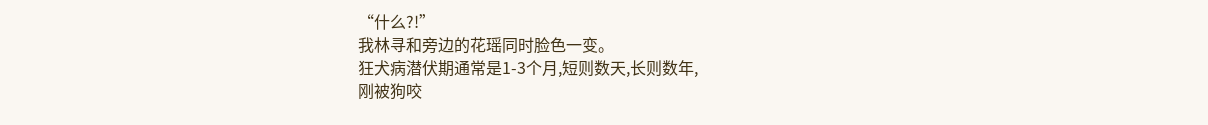“什么?!”
我林寻和旁边的花瑶同时脸色一变。
狂犬病潜伏期通常是1-3个月,短则数天,长则数年,
刚被狗咬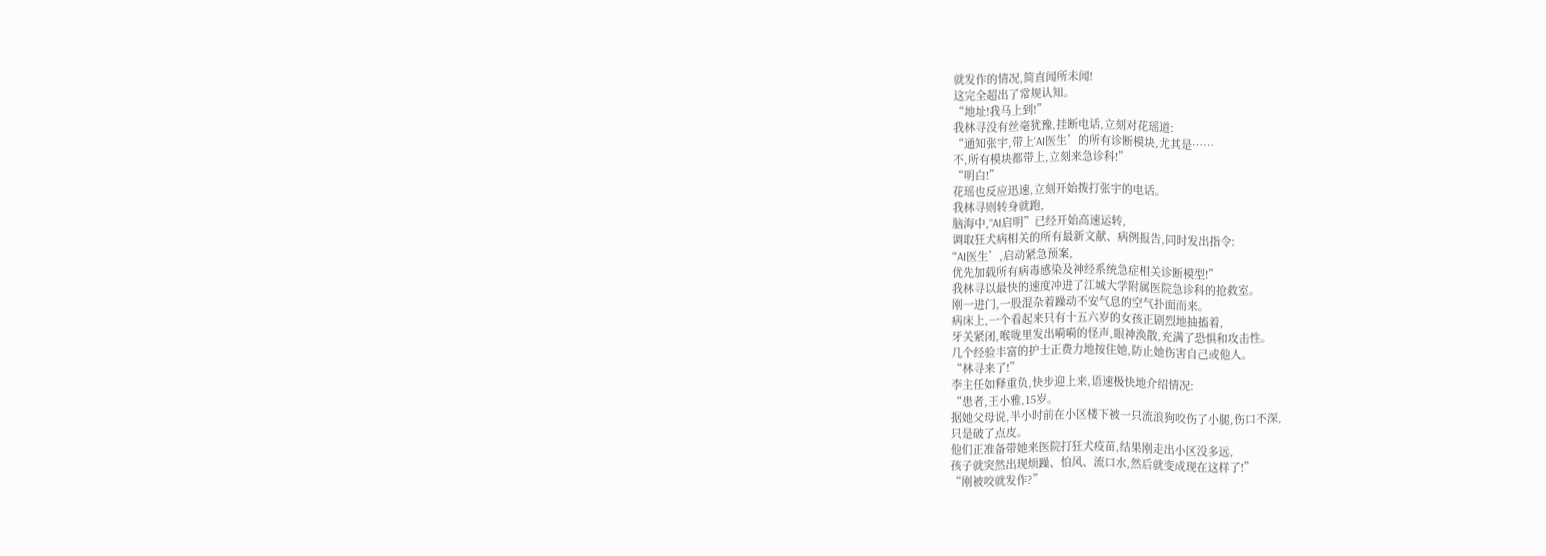就发作的情况,简直闻所未闻!
这完全超出了常规认知。
“地址!我马上到!”
我林寻没有丝毫犹豫,挂断电话,立刻对花瑶道:
“通知张宇,带上‘AI医生’的所有诊断模块,尤其是……
不,所有模块都带上,立刻来急诊科!”
“明白!”
花瑶也反应迅速,立刻开始拨打张宇的电话。
我林寻则转身就跑,
脑海中,“AI启明”已经开始高速运转,
调取狂犬病相关的所有最新文献、病例报告,同时发出指令:
“‘AI医生’,启动紧急预案,
优先加载所有病毒感染及神经系统急症相关诊断模型!”
我林寻以最快的速度冲进了江城大学附属医院急诊科的抢救室。
刚一进门,一股混杂着躁动不安气息的空气扑面而来。
病床上,一个看起来只有十五六岁的女孩正剧烈地抽搐着,
牙关紧闭,喉咙里发出嗬嗬的怪声,眼神涣散,充满了恐惧和攻击性。
几个经验丰富的护士正费力地按住她,防止她伤害自己或他人。
“林寻来了!”
李主任如释重负,快步迎上来,语速极快地介绍情况:
“患者,王小雅,15岁。
据她父母说,半小时前在小区楼下被一只流浪狗咬伤了小腿,伤口不深,
只是破了点皮。
他们正准备带她来医院打狂犬疫苗,结果刚走出小区没多远,
孩子就突然出现烦躁、怕风、流口水,然后就变成现在这样了!”
“刚被咬就发作?”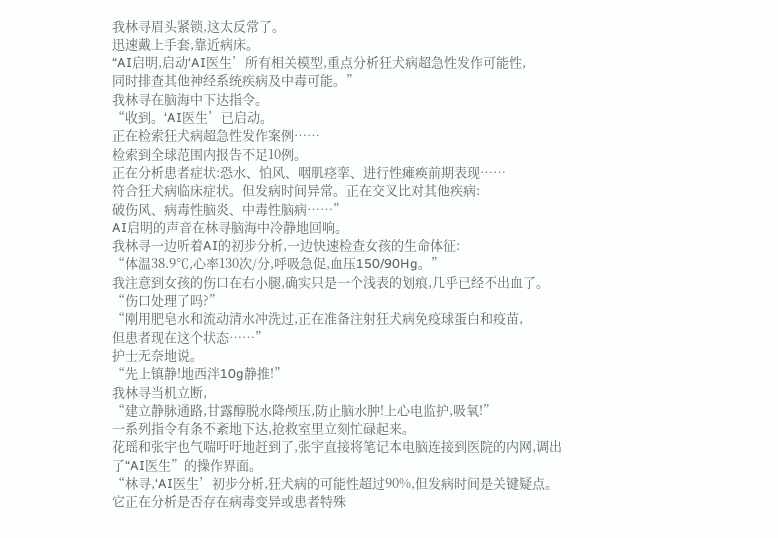我林寻眉头紧锁,这太反常了。
迅速戴上手套,靠近病床。
“AI启明,启动‘AI医生’所有相关模型,重点分析狂犬病超急性发作可能性,
同时排查其他神经系统疾病及中毒可能。”
我林寻在脑海中下达指令。
“收到。‘AI医生’已启动。
正在检索狂犬病超急性发作案例……
检索到全球范围内报告不足10例。
正在分析患者症状:恐水、怕风、咽肌痉挛、进行性瘫痪前期表现……
符合狂犬病临床症状。但发病时间异常。正在交叉比对其他疾病:
破伤风、病毒性脑炎、中毒性脑病……”
AI启明的声音在林寻脑海中冷静地回响。
我林寻一边听着AI的初步分析,一边快速检查女孩的生命体征:
“体温38.9℃,心率130次/分,呼吸急促,血压150/90Hg。”
我注意到女孩的伤口在右小腿,确实只是一个浅表的划痕,几乎已经不出血了。
“伤口处理了吗?”
“刚用肥皂水和流动清水冲洗过,正在准备注射狂犬病免疫球蛋白和疫苗,
但患者现在这个状态……”
护士无奈地说。
“先上镇静!地西泮10g静推!”
我林寻当机立断,
“建立静脉通路,甘露醇脱水降颅压,防止脑水肿!上心电监护,吸氧!”
一系列指令有条不紊地下达,抢救室里立刻忙碌起来。
花瑶和张宇也气喘吁吁地赶到了,张宇直接将笔记本电脑连接到医院的内网,调出了“AI医生”的操作界面。
“林寻,‘AI医生’初步分析,狂犬病的可能性超过90%,但发病时间是关键疑点。
它正在分析是否存在病毒变异或患者特殊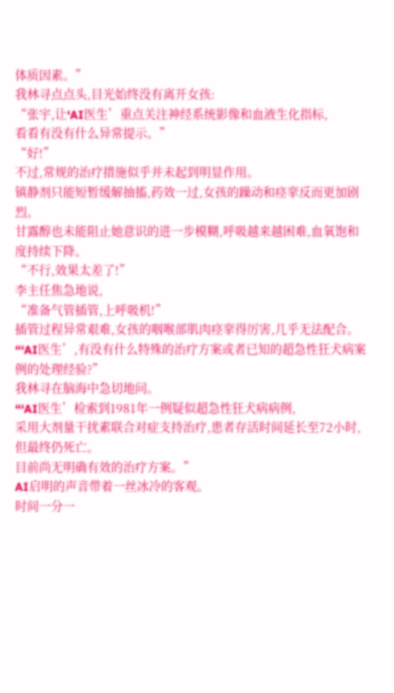体质因素。”
我林寻点点头,目光始终没有离开女孩:
“张宇,让‘AI医生’重点关注神经系统影像和血液生化指标,
看看有没有什么异常提示。”
“好!”
不过,常规的治疗措施似乎并未起到明显作用。
镇静剂只能短暂缓解抽搐,药效一过,女孩的躁动和痉挛反而更加剧烈。
甘露醇也未能阻止她意识的进一步模糊,呼吸越来越困难,血氧饱和度持续下降。
“不行,效果太差了!”
李主任焦急地说,
“准备气管插管,上呼吸机!”
插管过程异常艰难,女孩的咽喉部肌肉痉挛得厉害,几乎无法配合。
“‘AI医生’,有没有什么特殊的治疗方案或者已知的超急性狂犬病案例的处理经验?”
我林寻在脑海中急切地问。
“‘AI医生’检索到1981年一例疑似超急性狂犬病病例,
采用大剂量干扰素联合对症支持治疗,患者存活时间延长至72小时,
但最终仍死亡。
目前尚无明确有效的治疗方案。”
AI启明的声音带着一丝冰冷的客观。
时间一分一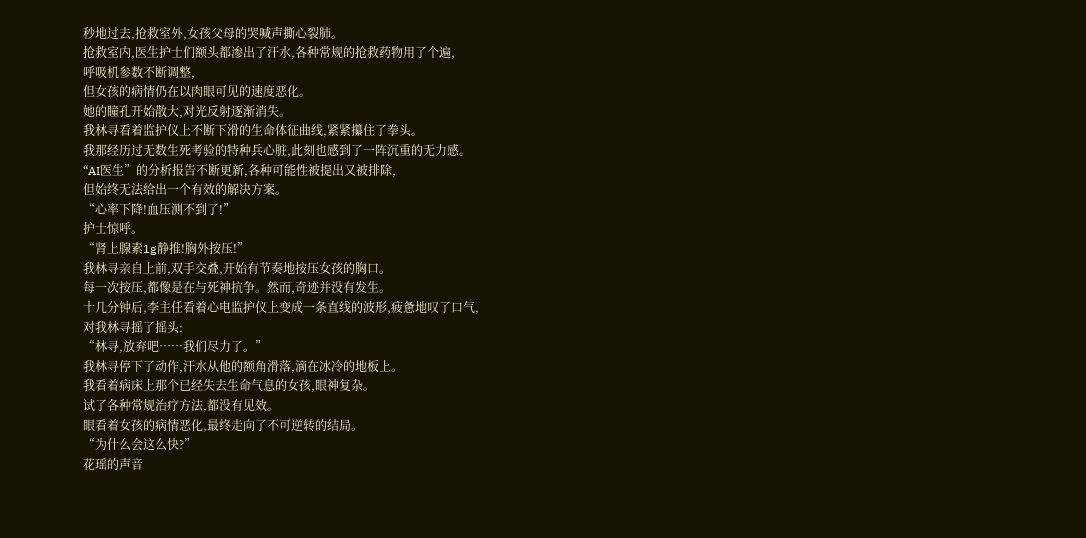秒地过去,抢救室外,女孩父母的哭喊声撕心裂肺。
抢救室内,医生护士们额头都渗出了汗水,各种常规的抢救药物用了个遍,
呼吸机参数不断调整,
但女孩的病情仍在以肉眼可见的速度恶化。
她的瞳孔开始散大,对光反射逐渐消失。
我林寻看着监护仪上不断下滑的生命体征曲线,紧紧攥住了拳头。
我那经历过无数生死考验的特种兵心脏,此刻也感到了一阵沉重的无力感。
“AI医生”的分析报告不断更新,各种可能性被提出又被排除,
但始终无法给出一个有效的解决方案。
“心率下降!血压测不到了!”
护士惊呼。
“肾上腺素1g静推!胸外按压!”
我林寻亲自上前,双手交叠,开始有节奏地按压女孩的胸口。
每一次按压,都像是在与死神抗争。然而,奇迹并没有发生。
十几分钟后,李主任看着心电监护仪上变成一条直线的波形,疲惫地叹了口气,
对我林寻摇了摇头:
“林寻,放弃吧……我们尽力了。”
我林寻停下了动作,汗水从他的额角滑落,滴在冰冷的地板上。
我看着病床上那个已经失去生命气息的女孩,眼神复杂。
试了各种常规治疗方法,都没有见效。
眼看着女孩的病情恶化,最终走向了不可逆转的结局。
“为什么会这么快?”
花瑶的声音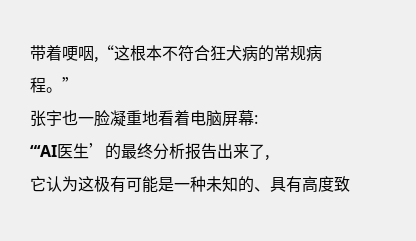带着哽咽,“这根本不符合狂犬病的常规病程。”
张宇也一脸凝重地看着电脑屏幕:
“‘AI医生’的最终分析报告出来了,
它认为这极有可能是一种未知的、具有高度致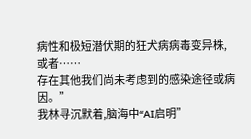病性和极短潜伏期的狂犬病病毒变异株,或者……
存在其他我们尚未考虑到的感染途径或病因。”
我林寻沉默着,脑海中“AI启明”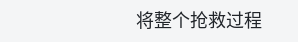将整个抢救过程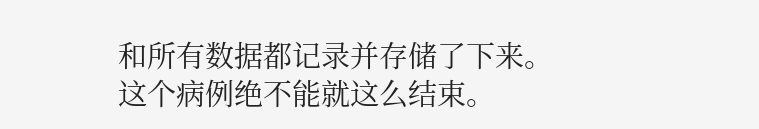和所有数据都记录并存储了下来。
这个病例绝不能就这么结束。